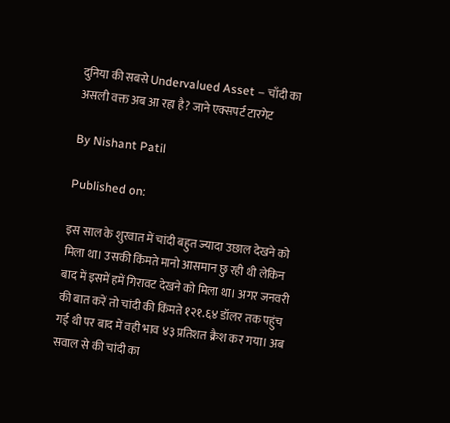दुनिया की सबसे Undervalued Asset – चाँदी का असली वक्त अब आ रहा है? जाने एक्सपर्ट टारगेट

By Nishant Patil

Published on:

इस साल के शुरवात में चांदी बहुत ज्यादा उछाल देखने को मिला था। उसकी किंमते मानो आसमान छु रही थी लेकिन बाद में इसमें हमें गिरावट देखने को मिला था। अगर जनवरी की बात करें तो चांदी की किंमते १२१.६४ डॉलर तक पहुंच गई थी पर बाद में वही भाव ४३ प्रतिशत क्रैश कर गया। अब सवाल से की चांदी का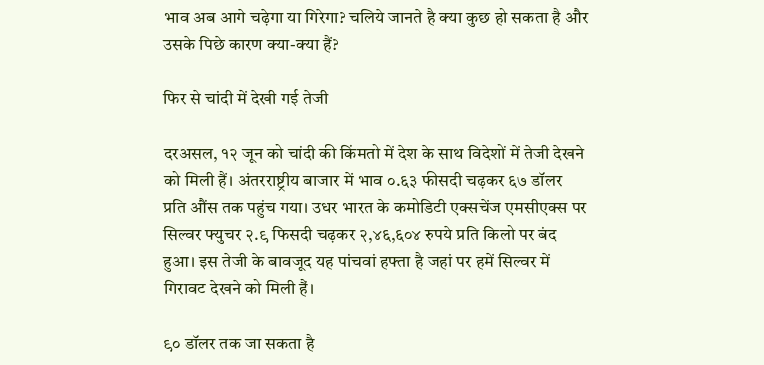भाव अब आगे चढ़ेगा या गिरेगा? चलिये जानते है क्या कुछ हो सकता है और उसके पिछे कारण क्या-क्या हैं?

फिर से चांदी में देखी गई तेजी

दरअसल, १२ जून को चांदी की किंमतो में देश के साथ विदेशों में तेजी देखने को मिली हैं। अंतरराष्ट्रीय बाजार में भाव ०.६३ फीसदी चढ़कर ६७ डॉलर प्रति औंस तक पहुंच गया। उधर भारत के कमोडिटी एक्सचेंज एमसीएक्स पर सिल्वर फ्युचर २.९ फिसदी चढ़कर २,४६,६०४ रुपये प्रति किलो पर बंद हुआ। इस तेजी के बावजूद यह पांचवां हफ्ता है जहां पर हमें सिल्वर में गिरावट देखने को मिली हैं‌।

९० डॉलर तक जा सकता है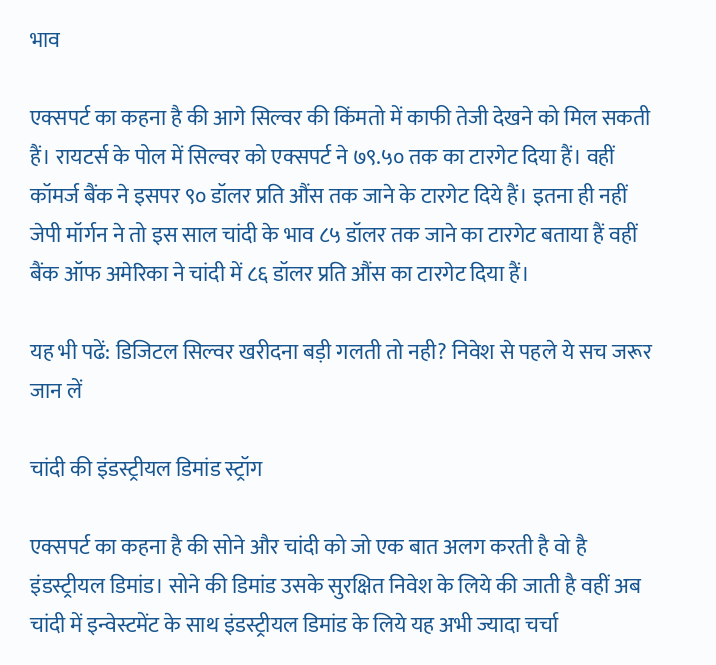भाव

एक्सपर्ट का कहना है की आगे सिल्वर की किंमतो में काफी तेजी देखने को मिल सकती हैं। रायटर्स के पोल में सिल्वर को एक्सपर्ट ने ७९.५० तक का टारगेट दिया हैं। वहीं कॉमर्ज बैंक ने इसपर ९० डॉलर प्रति औंस तक जाने के टारगेट दिये हैं। इतना ही नहीं जेपी मॉर्गन ने तो इस साल चांदी के भाव ८५ डॉलर तक जाने का टारगेट बताया हैं वहीं बैंक ऑफ अमेरिका ने चांदी में ८६ डॉलर प्रति औंस का टारगेट दिया हैं।

यह भी पढें: डिजिटल सिल्वर खरीदना बड़ी गलती तो नही? निवेश से पहले ये सच जरूर जान लें

चांदी की इंडस्ट्रीयल डिमांड स्ट्रॉग

एक्सपर्ट का कहना है की सोने और चांदी को जो एक बात अलग करती है वो है इंडस्ट्रीयल डिमांड। सोने की डिमांड उसके सुरक्षित निवेश के लिये की जाती है वहीं अब चांदी में इन्वेस्टमेंट के साथ इंडस्ट्रीयल डिमांड के लिये यह अभी ज्यादा चर्चा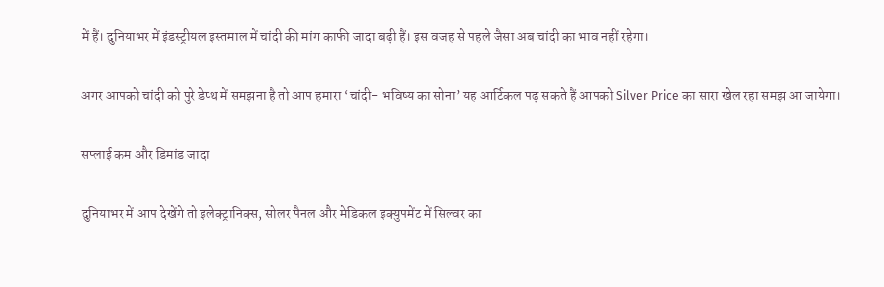में हैं। दुनियाभर में इंडस्ट्रीयल इस्तमाल में चांदी की मांग काफी जादा बढ़ी हैं। इस वजह से पहले जैसा अब चांदी का भाव नहीं रहेगा।

अगर आपको चांदी को पुरे डेप्थ में समझना है तो आप हमारा ‘चांदी- भविष्य का सोना’ यह आर्टिकल पढ़ सकते हैं आपको Silver Price का सारा खेल रहा समझ आ जायेगा।

सप्लाई कम और डिमांड जादा

दुनियाभर में आप देखेंगे तो इलेक्ट्रानिक्स, सोलर पैनल और मेडिकल इक्युपमेंट में सिल्वर का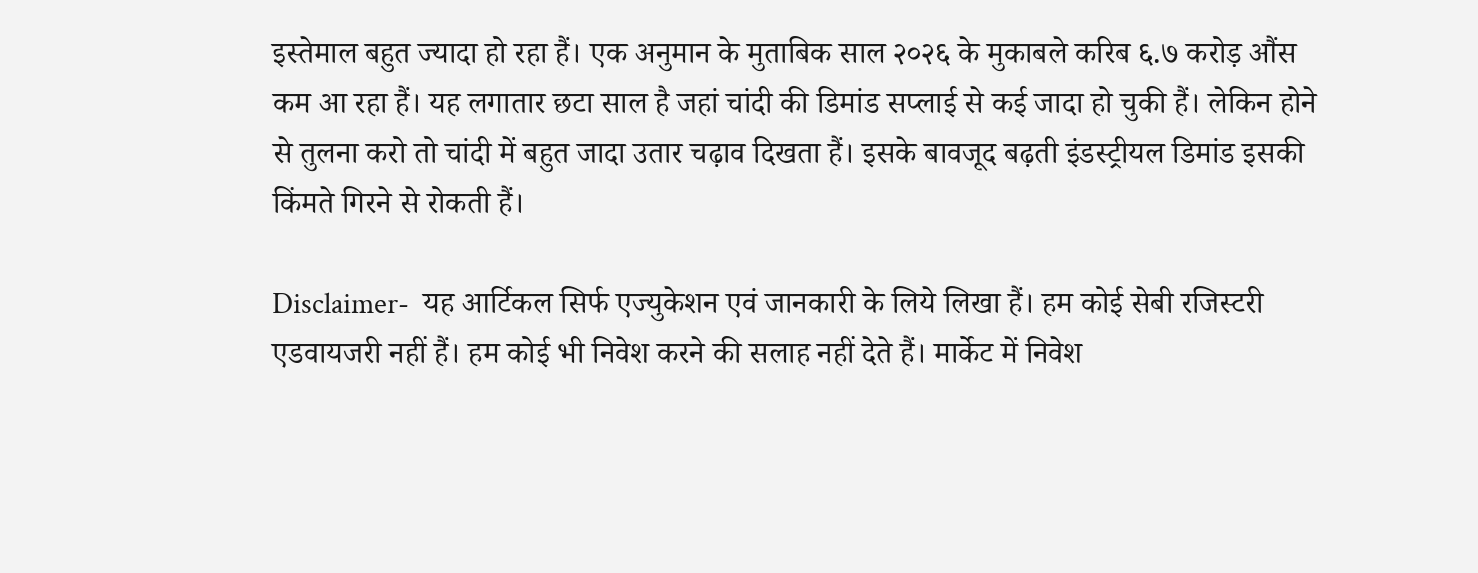इस्तेमाल बहुत ज्यादा हो रहा हैं। एक अनुमान के मुताबिक साल २०२६ के मुकाबले करिब ६.७ करोड़ औंस कम आ रहा हैं। यह लगातार छटा साल है जहां चांदी की डिमांड सप्लाई से कई जादा हो चुकी हैं। लेकिन होने से तुलना करो तो चांदी में बहुत जादा उतार चढ़ाव दिखता हैं। इसके बावजूद बढ़ती इंडस्ट्रीयल डिमांड इसकी किंमते गिरने से रोकती हैं।

Disclaimer-  यह आर्टिकल सिर्फ एज्युकेशन एवं जानकारी के लिये लिखा हैं। हम कोई सेबी रजिस्टरी एडवायजरी नहीं हैं। हम कोई भी निवेश करने की सलाह नहीं देते हैं। मार्केट में निवेश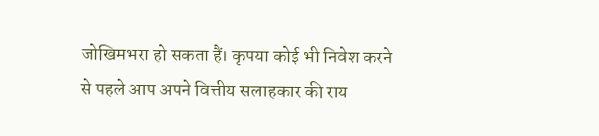जोखिमभरा हो सकता हैं। कृपया कोई भी निवेश करने से पहले आप अपने वित्तीय सलाहकार की राय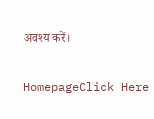अवश्य करें।

HomepageClick Here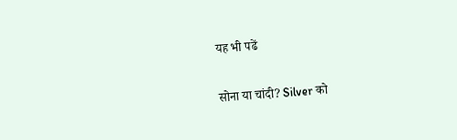यह भी पढें

सोना या चांदी? Silver को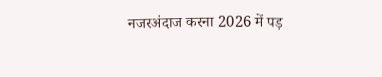नजरअंदाज करना 2026 में पड़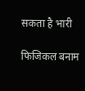सकता है भारी

फिजिकल बनाम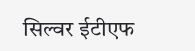सिल्वर ईटीएफ